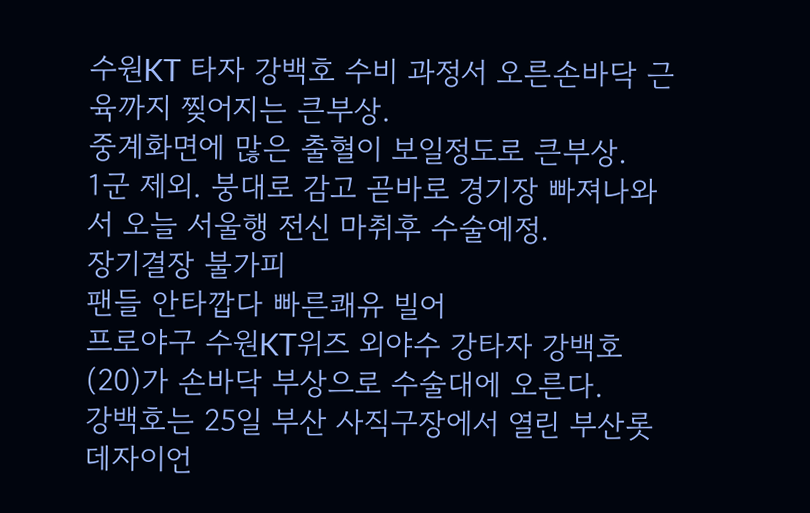수원KT 타자 강백호 수비 과정서 오른손바닥 근육까지 찢어지는 큰부상.
중계화면에 많은 출혈이 보일정도로 큰부상.
1군 제외. 붕대로 감고 곧바로 경기장 빠져나와서 오늘 서울행 전신 마취후 수술예정.
장기결장 불가피
팬들 안타깝다 빠른쾌유 빌어
프로야구 수원KT위즈 외야수 강타자 강백호(20)가 손바닥 부상으로 수술대에 오른다.
강백호는 25일 부산 사직구장에서 열린 부산롯데자이언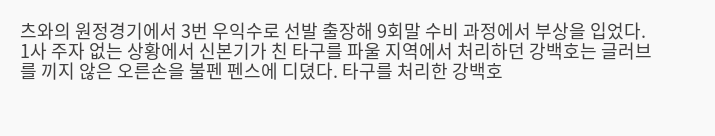츠와의 원정경기에서 3번 우익수로 선발 출장해 9회말 수비 과정에서 부상을 입었다.
1사 주자 없는 상황에서 신본기가 친 타구를 파울 지역에서 처리하던 강백호는 글러브를 끼지 않은 오른손을 불펜 펜스에 디뎠다. 타구를 처리한 강백호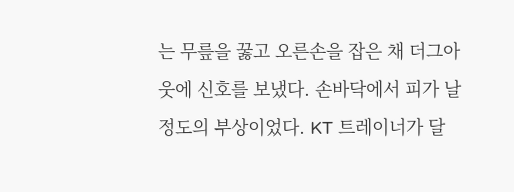는 무릎을 꿇고 오른손을 잡은 채 더그아웃에 신호를 보냈다. 손바닥에서 피가 날 정도의 부상이었다. KT 트레이너가 달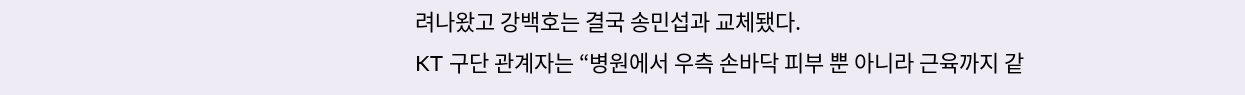려나왔고 강백호는 결국 송민섭과 교체됐다.
KT 구단 관계자는 “병원에서 우측 손바닥 피부 뿐 아니라 근육까지 같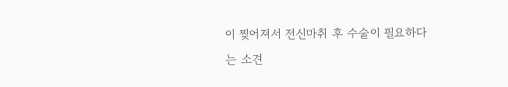이 찢어져서 전신마취 후 수술이 필요하다는 소견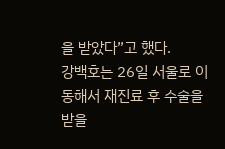을 받았다”고 했다.
강백호는 26일 서울로 이동해서 재진료 후 수술을 받을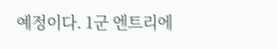예정이다. 1군 엔트리에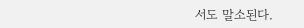서도 말소된다.